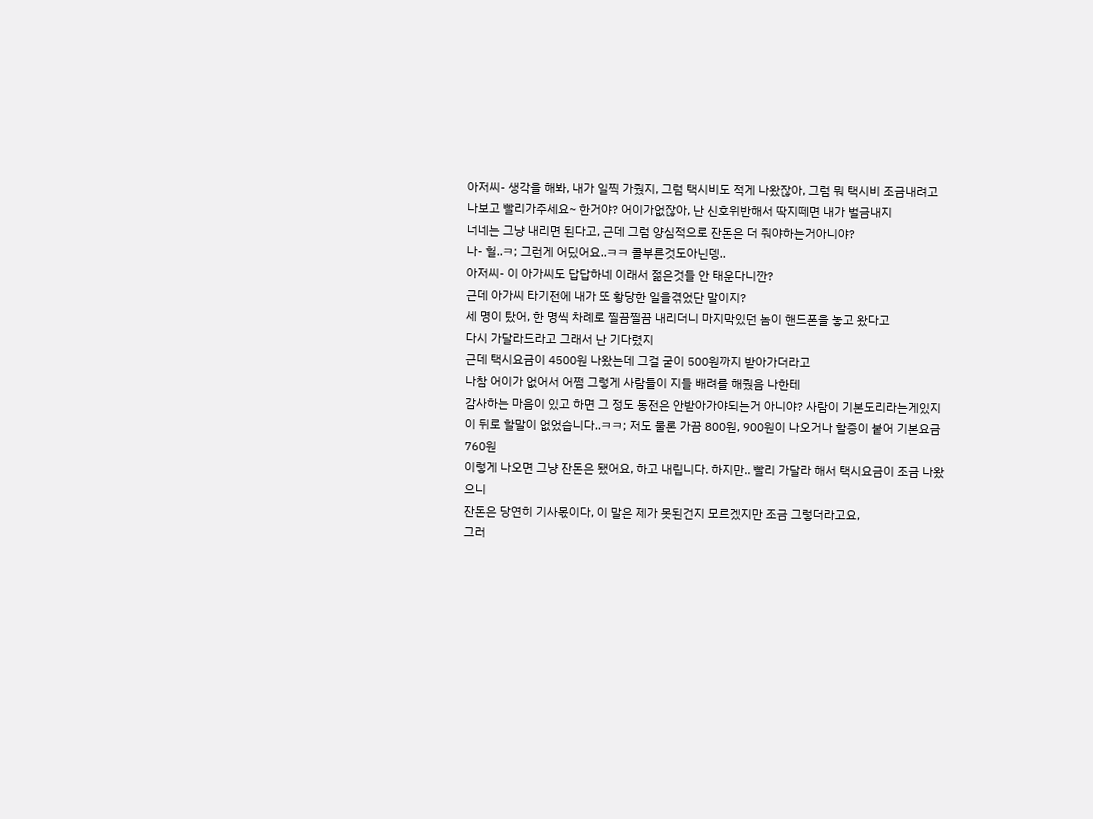아저씨- 생각을 해봐, 내가 일찍 가줬지, 그럼 택시비도 적게 나왔잖아, 그럼 뭐 택시비 조금내려고
나보고 빨리가주세요~ 한거야? 어이가없잖아, 난 신호위반해서 딱지떼면 내가 벌금내지
너네는 그냥 내리면 된다고, 근데 그럼 양심적으로 잔돈은 더 줘야하는거아니야?
나- 헐..ㅋ; 그런게 어딨어요..ㅋㅋ 콜부른것도아닌뎅..
아저씨- 이 아가씨도 답답하네 이래서 젊은것들 안 태운다니깐?
근데 아가씨 타기전에 내가 또 황당한 일을겪었단 말이지?
세 명이 탔어, 한 명씩 차례로 찔끔찔끔 내리더니 마지막있던 놈이 핸드폰을 놓고 왔다고
다시 가달라드라고 그래서 난 기다렸지
근데 택시요금이 4500원 나왔는데 그걸 굳이 500원까지 받아가더라고
나참 어이가 없어서 어쩜 그렇게 사람들이 지들 배려를 해줬음 나한테
감사하는 마음이 있고 하면 그 정도 동전은 안받아가야되는거 아니야? 사람이 기본도리라는게있지
이 뒤로 할말이 없었습니다..ㅋㅋ; 저도 물론 가끔 800원, 900원이 나오거나 할증이 붙어 기본요금760원
이렇게 나오면 그냥 잔돈은 됐어요, 하고 내립니다. 하지만.. 빨리 가달라 해서 택시요금이 조금 나왔으니
잔돈은 당연히 기사몫이다, 이 말은 제가 못된건지 모르겠지만 조금 그렇더라고요,
그러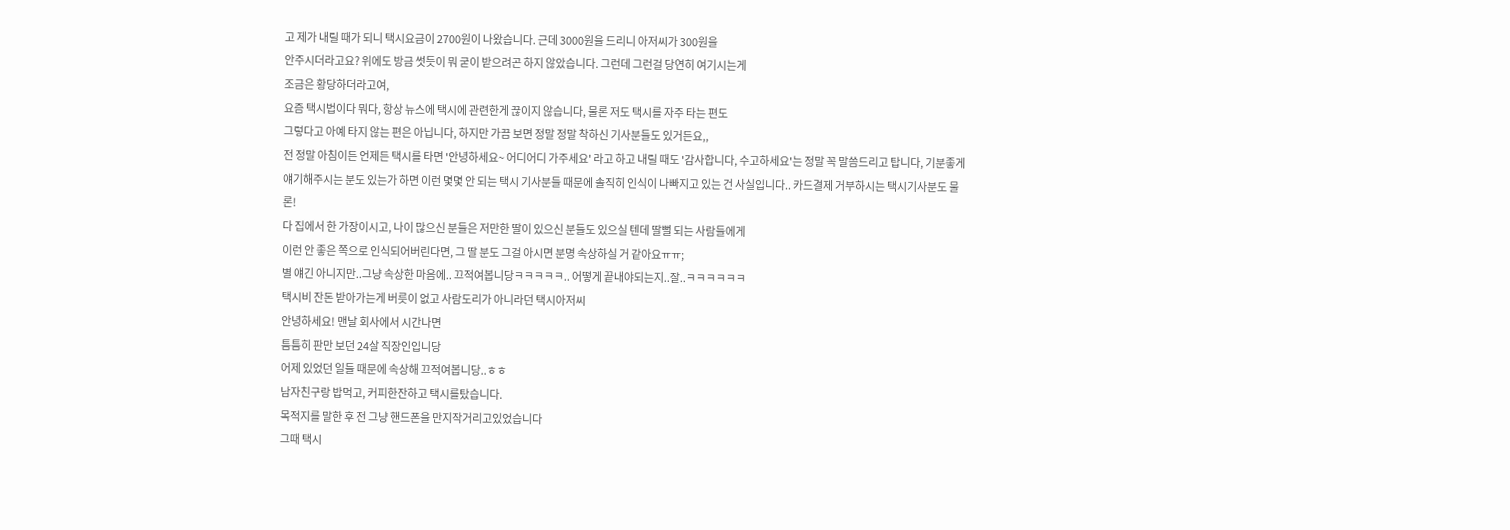고 제가 내릴 때가 되니 택시요금이 2700원이 나왔습니다. 근데 3000원을 드리니 아저씨가 300원을
안주시더라고요? 위에도 방금 썻듯이 뭐 굳이 받으려곤 하지 않았습니다. 그런데 그런걸 당연히 여기시는게
조금은 황당하더라고여,
요즘 택시법이다 뭐다, 항상 뉴스에 택시에 관련한게 끊이지 않습니다, 물론 저도 택시를 자주 타는 편도
그렇다고 아예 타지 않는 편은 아닙니다, 하지만 가끔 보면 정말 정말 착하신 기사분들도 있거든요,,
전 정말 아침이든 언제든 택시를 타면 '안녕하세요~ 어디어디 가주세요' 라고 하고 내릴 때도 '감사합니다, 수고하세요'는 정말 꼭 말씀드리고 탑니다, 기분좋게 얘기해주시는 분도 있는가 하면 이런 몇몇 안 되는 택시 기사분들 때문에 솔직히 인식이 나빠지고 있는 건 사실입니다.. 카드결제 거부하시는 택시기사분도 물론!
다 집에서 한 가장이시고, 나이 많으신 분들은 저만한 딸이 있으신 분들도 있으실 텐데 딸뻘 되는 사람들에게
이런 안 좋은 쪽으로 인식되어버린다면, 그 딸 분도 그걸 아시면 분명 속상하실 거 같아요ㅠㅠ;
별 얘긴 아니지만..그냥 속상한 마음에.. 끄적여봅니당ㅋㅋㅋㅋㅋ.. 어떻게 끝내야되는지..잘..ㅋㅋㅋㅋㅋㅋ
택시비 잔돈 받아가는게 버릇이 없고 사람도리가 아니라던 택시아저씨
안녕하세요! 맨날 회사에서 시간나면
틈틈히 판만 보던 24살 직장인입니당
어제 있었던 일들 때문에 속상해 끄적여봅니당..ㅎㅎ
남자친구랑 밥먹고, 커피한잔하고 택시를탔습니다.
목적지를 말한 후 전 그냥 핸드폰을 만지작거리고있었습니다
그때 택시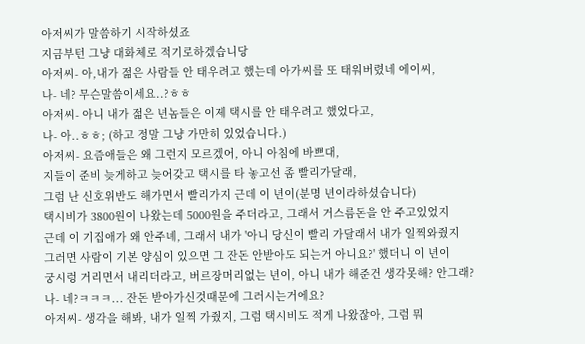아저씨가 말씀하기 시작하셨죠
지금부턴 그냥 대화체로 적기로하겠습니당
아저씨- 아,내가 젊은 사람들 안 태우려고 했는데 아가씨를 또 태워버렸네 에이씨,
나- 네? 무슨말씀이세요..?ㅎㅎ
아저씨- 아니 내가 젊은 년놈들은 이제 택시를 안 태우려고 했었다고,
나- 아..ㅎㅎ; (하고 정말 그냥 가만히 있었습니다.)
아저씨- 요즘애들은 왜 그런지 모르겠어, 아니 아침에 바쁘대,
지들이 준비 늦게하고 늦어갖고 택시를 타 놓고선 좀 빨리가달래,
그럼 난 신호위반도 해가면서 빨리가지 근데 이 년이(분명 년이라하셨습니다)
택시비가 3800원이 나왔는데 5000원을 주더라고, 그래서 거스름돈을 안 주고있었지
근데 이 기집애가 왜 안주녜, 그래서 내가 '아니 당신이 빨리 가달래서 내가 일찍와줬지
그러면 사람이 기본 양심이 있으면 그 잔돈 안받아도 되는거 아니요?' 했더니 이 년이
궁시렁 거리면서 내리더라고, 버르장머리없는 년이, 아니 내가 해준건 생각못해? 안그래?
나- 네?ㅋㅋㅋ... 잔돈 받아가신것때문에 그러시는거에요?
아저씨- 생각을 해봐, 내가 일찍 가줬지, 그럼 택시비도 적게 나왔잖아, 그럼 뭐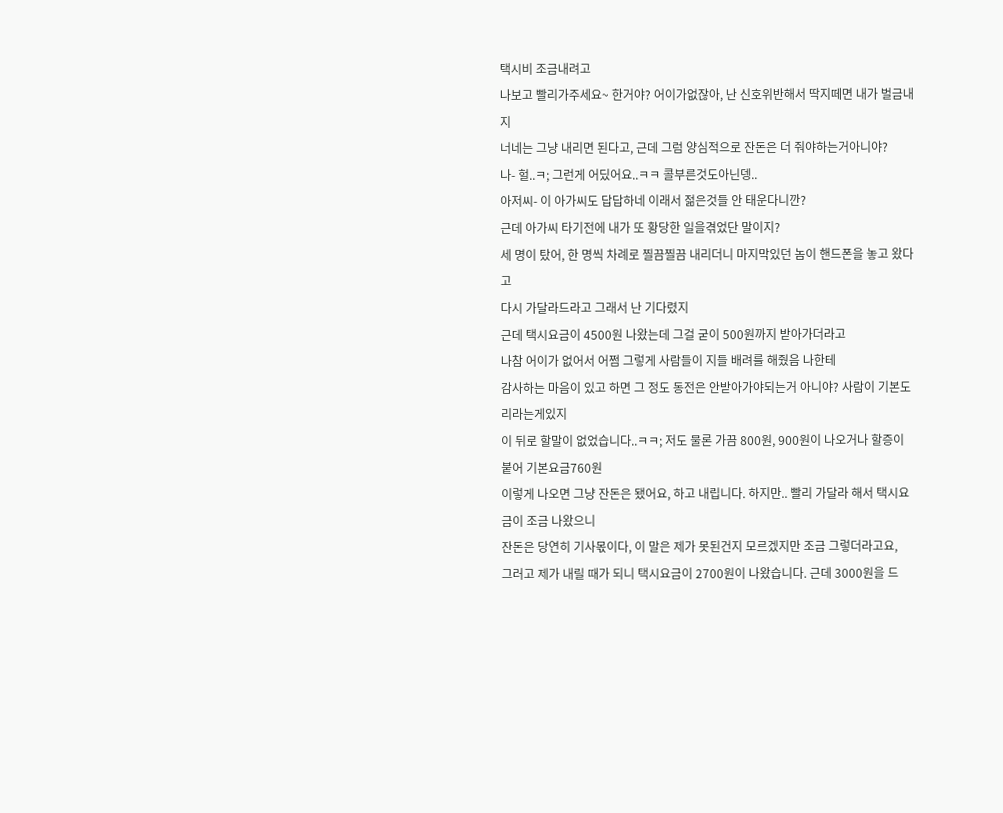택시비 조금내려고
나보고 빨리가주세요~ 한거야? 어이가없잖아, 난 신호위반해서 딱지떼면 내가 벌금내지
너네는 그냥 내리면 된다고, 근데 그럼 양심적으로 잔돈은 더 줘야하는거아니야?
나- 헐..ㅋ; 그런게 어딨어요..ㅋㅋ 콜부른것도아닌뎅..
아저씨- 이 아가씨도 답답하네 이래서 젊은것들 안 태운다니깐?
근데 아가씨 타기전에 내가 또 황당한 일을겪었단 말이지?
세 명이 탔어, 한 명씩 차례로 찔끔찔끔 내리더니 마지막있던 놈이 핸드폰을 놓고 왔다고
다시 가달라드라고 그래서 난 기다렸지
근데 택시요금이 4500원 나왔는데 그걸 굳이 500원까지 받아가더라고
나참 어이가 없어서 어쩜 그렇게 사람들이 지들 배려를 해줬음 나한테
감사하는 마음이 있고 하면 그 정도 동전은 안받아가야되는거 아니야? 사람이 기본도리라는게있지
이 뒤로 할말이 없었습니다..ㅋㅋ; 저도 물론 가끔 800원, 900원이 나오거나 할증이 붙어 기본요금760원
이렇게 나오면 그냥 잔돈은 됐어요, 하고 내립니다. 하지만.. 빨리 가달라 해서 택시요금이 조금 나왔으니
잔돈은 당연히 기사몫이다, 이 말은 제가 못된건지 모르겠지만 조금 그렇더라고요,
그러고 제가 내릴 때가 되니 택시요금이 2700원이 나왔습니다. 근데 3000원을 드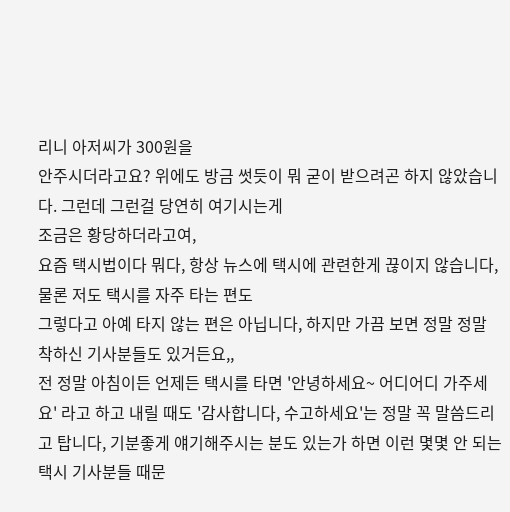리니 아저씨가 300원을
안주시더라고요? 위에도 방금 썻듯이 뭐 굳이 받으려곤 하지 않았습니다. 그런데 그런걸 당연히 여기시는게
조금은 황당하더라고여,
요즘 택시법이다 뭐다, 항상 뉴스에 택시에 관련한게 끊이지 않습니다, 물론 저도 택시를 자주 타는 편도
그렇다고 아예 타지 않는 편은 아닙니다, 하지만 가끔 보면 정말 정말 착하신 기사분들도 있거든요,,
전 정말 아침이든 언제든 택시를 타면 '안녕하세요~ 어디어디 가주세요' 라고 하고 내릴 때도 '감사합니다, 수고하세요'는 정말 꼭 말씀드리고 탑니다, 기분좋게 얘기해주시는 분도 있는가 하면 이런 몇몇 안 되는 택시 기사분들 때문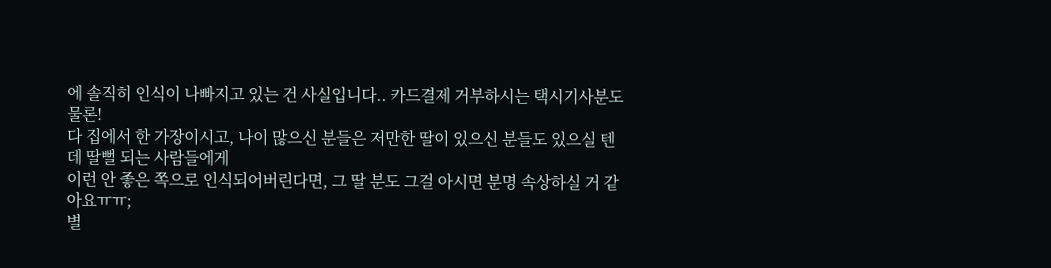에 솔직히 인식이 나빠지고 있는 건 사실입니다.. 카드결제 거부하시는 택시기사분도 물론!
다 집에서 한 가장이시고, 나이 많으신 분들은 저만한 딸이 있으신 분들도 있으실 텐데 딸뻘 되는 사람들에게
이런 안 좋은 쪽으로 인식되어버린다면, 그 딸 분도 그걸 아시면 분명 속상하실 거 같아요ㅠㅠ;
별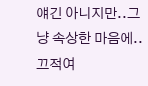얘긴 아니지만..그냥 속상한 마음에.. 끄적여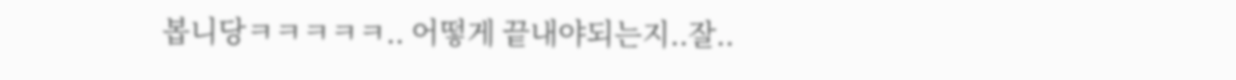봅니당ㅋㅋㅋㅋㅋ.. 어떻게 끝내야되는지..잘..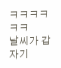ㅋㅋㅋㅋㅋㅋ
날씨가 갑자기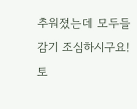추워졌는데 모두들 감기 조심하시구요!
토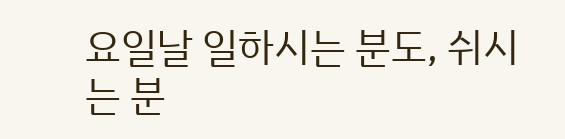요일날 일하시는 분도, 쉬시는 분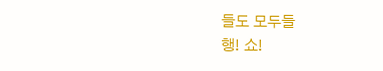들도 모두들
행! 쇼!